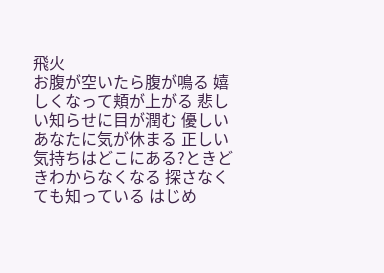飛火
お腹が空いたら腹が鳴る 嬉しくなって頬が上がる 悲しい知らせに目が潤む 優しいあなたに気が休まる 正しい気持ちはどこにある?ときどきわからなくなる 探さなくても知っている はじめ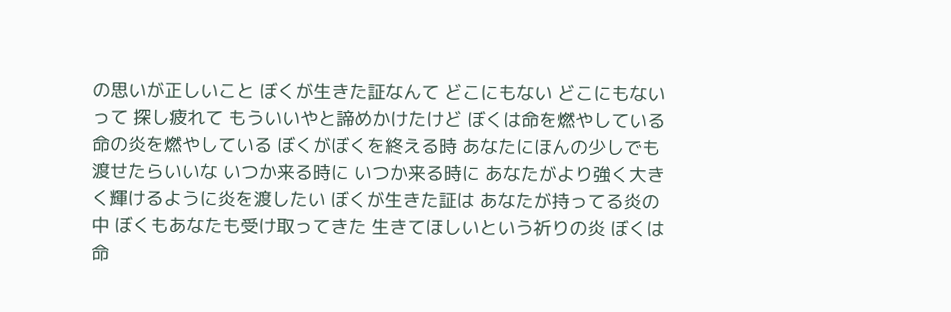の思いが正しいこと ぼくが生きた証なんて どこにもない どこにもないって 探し疲れて もういいやと諦めかけたけど ぼくは命を燃やしている 命の炎を燃やしている ぼくがぼくを終える時 あなたにほんの少しでも渡せたらいいな いつか来る時に いつか来る時に あなたがより強く大きく輝けるように炎を渡したい ぼくが生きた証は あなたが持ってる炎の中 ぼくもあなたも受け取ってきた 生きてほしいという祈りの炎 ぼくは命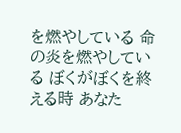を燃やしている 命の炎を燃やしている ぼくがぼくを終える時 あなた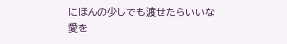にほんの少しでも渡せたらいいな 愛を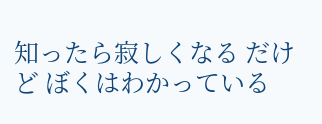知ったら寂しくなる だけど ぼくはわかっている